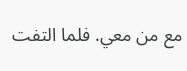مع من معي. فلما التفت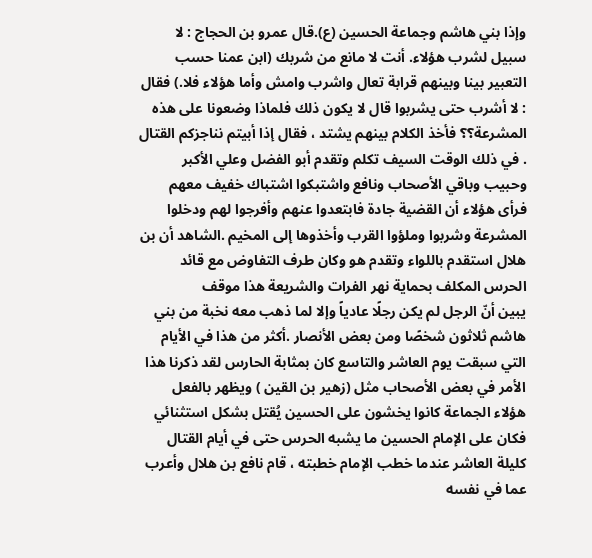وإذا بني هاشم وجماعة الحسين (ع).قال عمرو بن الحجاج : لا سبيل لشرب هؤلاء. أنت لا مانع من شربك (ابن عمنا حسب التعبير بينا وبينهم قرابة تعال واشرب وامش وأما هؤلاء فلا.) فقال : لا أشرب حتى يشربوا قال لا يكون ذلك فلماذا وضعونا على هذه المشرعة؟؟ فأخذ الكلام بينهم يشتد ، فقال إذا أبيتم نناجزكم القتال . في ذلك الوقت السيف تكلم وتقدم أبو الفضل وعلي الأكبر وحبيب وباقي الأصحاب ونافع واشتبكوا اشتباك خفيف معهم فرأى هؤلاء أن القضية جادة فابتعدوا عنهم وأفرجوا لهم ودخلوا المشرعة وشربوا وملؤوا القرب وأخذوها إلى المخيم .الشاهد أن بن هلال استقدم باللواء وتقدم هو وكان طرف التفاوض مع قائد الحرس المكلف بحماية نهر الفرات والشريعة هذا موقف
يبين أنّ الرجل لم يكن رجلًا عادياً وإلا لما ذهب معه نخبة من بني هاشم ثلاثون شخصًا ومن بعض الأنصار .أكثر من هذا في الأيام التي سبقت يوم العاشر والتاسع كان بمثابة الحارس لقد ذكرنا هذا الأمر في بعض الأصحاب مثل (زهير بن القين ) ويظهر بالفعل هؤلاء الجماعة كانوا يخشون على الحسين يُقتل بشكل استثنائي فكان على الإمام الحسين ما يشبه الحرس حتى في أيام القتال كليلة العاشر عندما خطب الإمام خطبته ، قام نافع بن هلال وأعرب عما في نفسه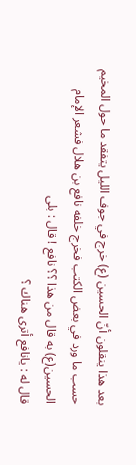بعد هذا ينقلون أنّ الحسين (ع) خرج في جوف الليل يتفقد ما حول المخيم حسب ما ورد في بعض الكتب فخرج خلفه نافع بن هلال فشعر الإمام الحسين(ع) به قال من هذا ؟؟ نافع ! قال : بلى
قال له : يانافع أترى هناك ؟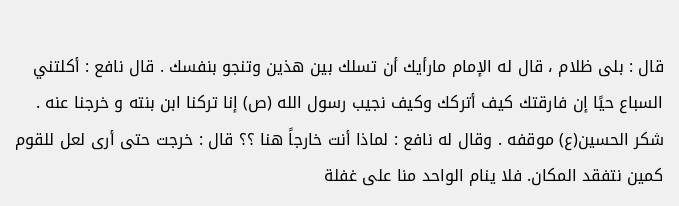قال : بلى ظلام ، قال له الإمام مارأيك أن تسلك بين هذين وتنجو بنفسك . قال نافع : أكلتني السباع حيًا إن فارقتك كيف أتركك وكيف نجيب رسول الله (ص) إنا تركنا ابن بنته و خرجنا عنه . شكر الحسين(ع) موقفه . وقال له نافع : لماذا أنت خارجاً هنا ؟؟ قال : خرجت حتى أرى لعل للقوم كمين نتفقد المكان. فلا ينام الواحد منا على غفلة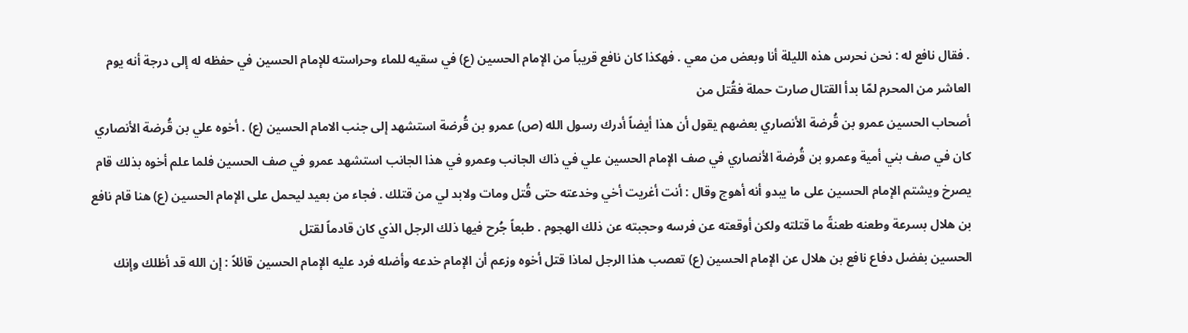. فقال نافع له : نحن نحرس هذه الليلة أنا وبعض من معي . فهكذا كان نافع قريباً من الإمام الحسين (ع) في سقيه للماء وحراسته للإمام الحسين في حفظه له إلى درجة أنه يوم العاشر من المحرم لمّا بدأ القتال صارت حملة فقُتل من
أصحاب الحسين عمرو بن قُرضة الأنصاري بعضهم يقول أن هذا أيضاً أدرك رسول الله (ص) عمرو بن قُرضة استشهد إلى جنب الامام الحسين (ع) . أخوه علي بن قُرضة الأنصاري كان في صف بني أمية وعمرو بن قُرضة الأنصاري في صف الإمام الحسين علي في ذاك الجانب وعمرو في هذا الجانب استشهد عمرو في صف الحسين فلما علم أخوه بذلك قام يصرخ ويشتم الإمام الحسين على ما يبدو أنه أهوج وقال : أنت أغريت أخي وخدعته حتى قُتل ومات ولابد لي من قتلك . فجاء من بعيد ليحمل على الإمام الحسين (ع) هنا قام نافع بن هلال بسرعة وطعنه طعنةً ما قتلته ولكن أوقعته عن فرسه وحجبته عن ذلك الهجوم . طبعاً جُرح فيها ذلك الرجل الذي كان قادماً لقتل
الحسين بفضل دفاع نافع بن هلال عن الإمام الحسين (ع) تعصب هذا الرجل لماذا قتل أخوه وزعم أن الإمام خدعه وأضله فرد عليه الإمام الحسين قائلاً : إن الله قد أظلك وإنك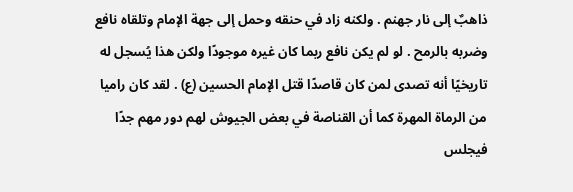ذاهبٌ إلى نار جهنم . ولكنه زاد في حنقه وحمل إلى جهة الإمام وتلقاه نافع وضربه بالرمح . لو لم يكن نافع ربما كان غيره موجودًا ولكن هذا يُسجل له تاريخيًا أنه تصدى لمن كان قاصدًا قتل الإمام الحسين (ع) . لقد كان راميا من الرماة المهرة كما أن القناصة في بعض الجيوش لهم دور مهم جدًا فيجلس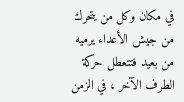في مكان وكل من يتحرك من جيش الأعداء يرميه من بعيد فتتعطل حركة الطرف الآخر ، في الزمن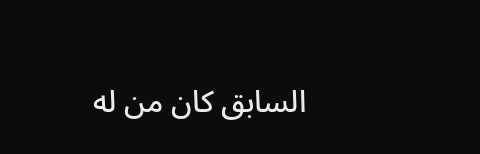السابق كان من له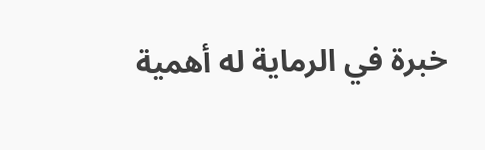خبرة في الرماية له أهمية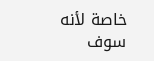خاصة لأنه سوف